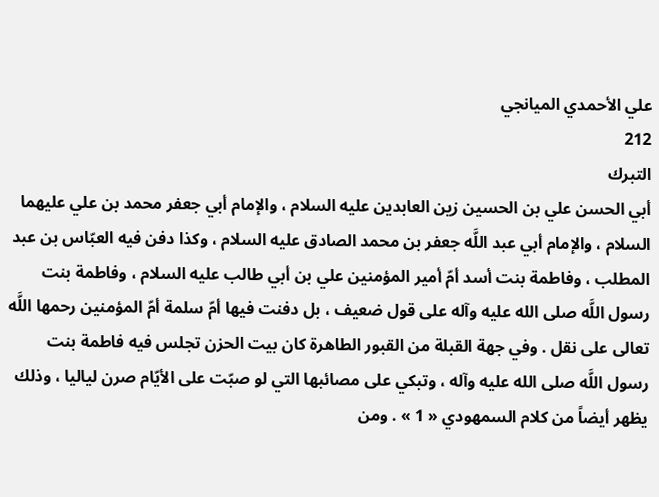علي الأحمدي الميانجي
212
التبرك
أبي الحسن علي بن الحسين زين العابدين عليه السلام ، والإمام أبي جعفر محمد بن علي عليهما السلام ، والإمام أبي عبد اللَّه جعفر بن محمد الصادق عليه السلام ، وكذا دفن فيه العبّاس بن عبد المطلب ، وفاطمة بنت أسد أمّ أمير المؤمنين علي بن أبي طالب عليه السلام ، وفاطمة بنت رسول اللَّه صلى الله عليه وآله على قول ضعيف ، بل دفنت فيها أمّ سلمة أمّ المؤمنين رحمها اللَّه تعالى على نقل . وفي جهة القبلة من القبور الطاهرة كان بيت الحزن تجلس فيه فاطمة بنت رسول اللَّه صلى الله عليه وآله ، وتبكي على مصائبها التي لو صبّت على الأيّام صرن لياليا ، وذلك يظهر أيضاً من كلام السمهودي « 1 » . ومن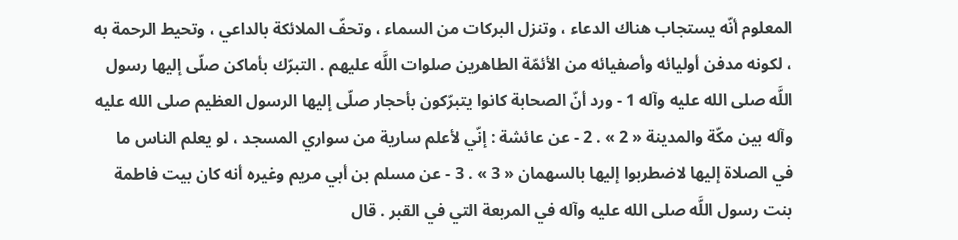المعلوم أنّه يستجاب هناك الدعاء ، وتنزل البركات من السماء ، وتحفّ الملائكة بالداعي ، وتحيط الرحمة به ، لكونه مدفن أوليائه وأصفيائه من الأئمّة الطاهرين صلوات اللَّه عليهم . التبرّك بأماكن صلّى إليها رسول اللَّه صلى الله عليه وآله 1 - ورد أنّ الصحابة كانوا يتبرّكون بأحجار صلّى إليها الرسول العظيم صلى الله عليه وآله بين مكّة والمدينة « 2 » . 2 - عن عائشة : إنّي لأعلم سارية من سواري المسجد ، لو يعلم الناس ما في الصلاة إليها لاضطربوا إليها بالسهمان « 3 » . 3 - عن مسلم بن أبي مريم وغيره أنه كان بيت فاطمة بنت رسول اللَّه صلى الله عليه وآله في المربعة التي في القبر . قال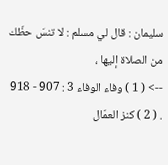سليمان : قال لي مسلم : لا تنسَ حظّك من الصلاة إليها ،
--> ( 1 ) وفاء الوفاء 3 : 907 - 918 . ( 2 ) كنز العمّال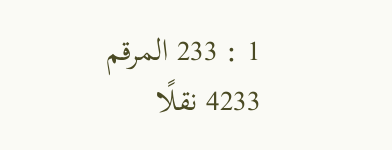1 : 233 المرقم 4233 نقلًا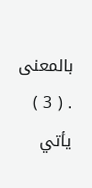بالمعنى . ( 3 ) يأتي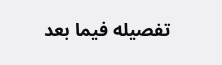تفصيله فيما بعد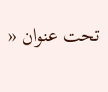تحت عنوان «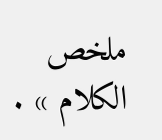ملخص الكلام » .